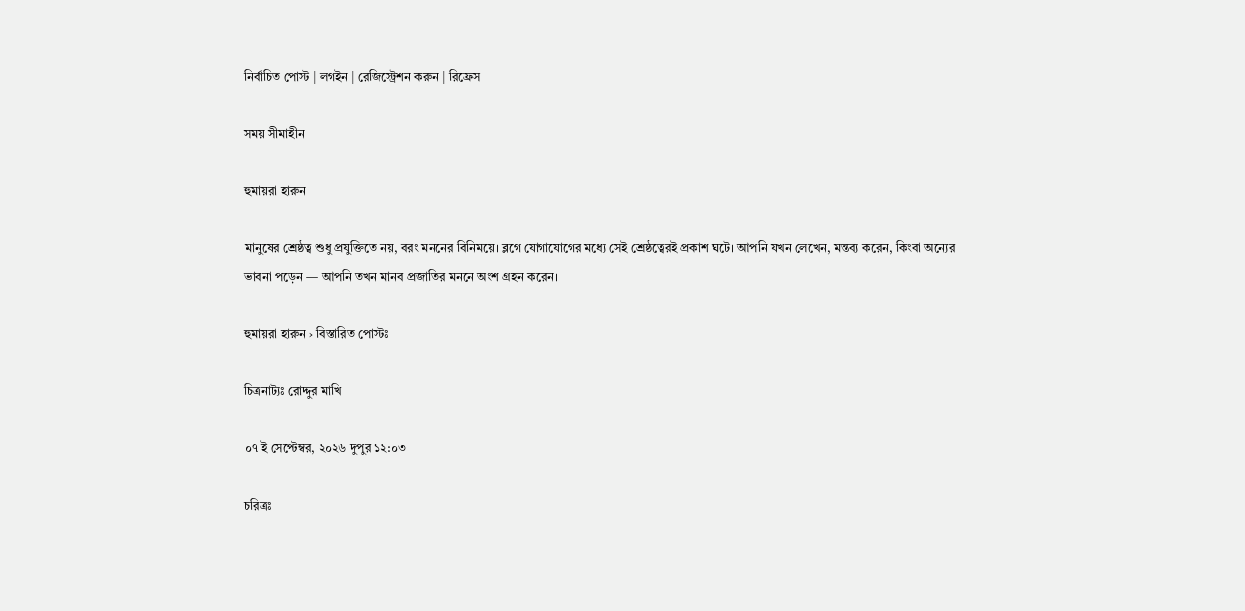নির্বাচিত পোস্ট | লগইন | রেজিস্ট্রেশন করুন | রিফ্রেস

সময় সীমাহীন

হুমায়রা হারুন

মানুষের শ্রেষ্ঠত্ব শুধু প্রযুক্তিতে নয়, বরং মননের বিনিময়ে। ব্লগে যোগাযোগের মধ্যে সেই শ্রেষ্ঠত্বেরই প্রকাশ ঘটে। আপনি যখন লেখেন, মন্তব্য করেন, কিংবা অন্যের ভাবনা পড়েন — আপনি তখন মানব প্রজাতির মননে অংশ গ্রহন করেন।

হুমায়রা হারুন › বিস্তারিত পোস্টঃ

চিত্রনাট্যঃ রোদ্দুর মাখি

০৭ ই সেপ্টেম্বর, ২০২৬ দুপুর ১২:০৩

চরিত্রঃ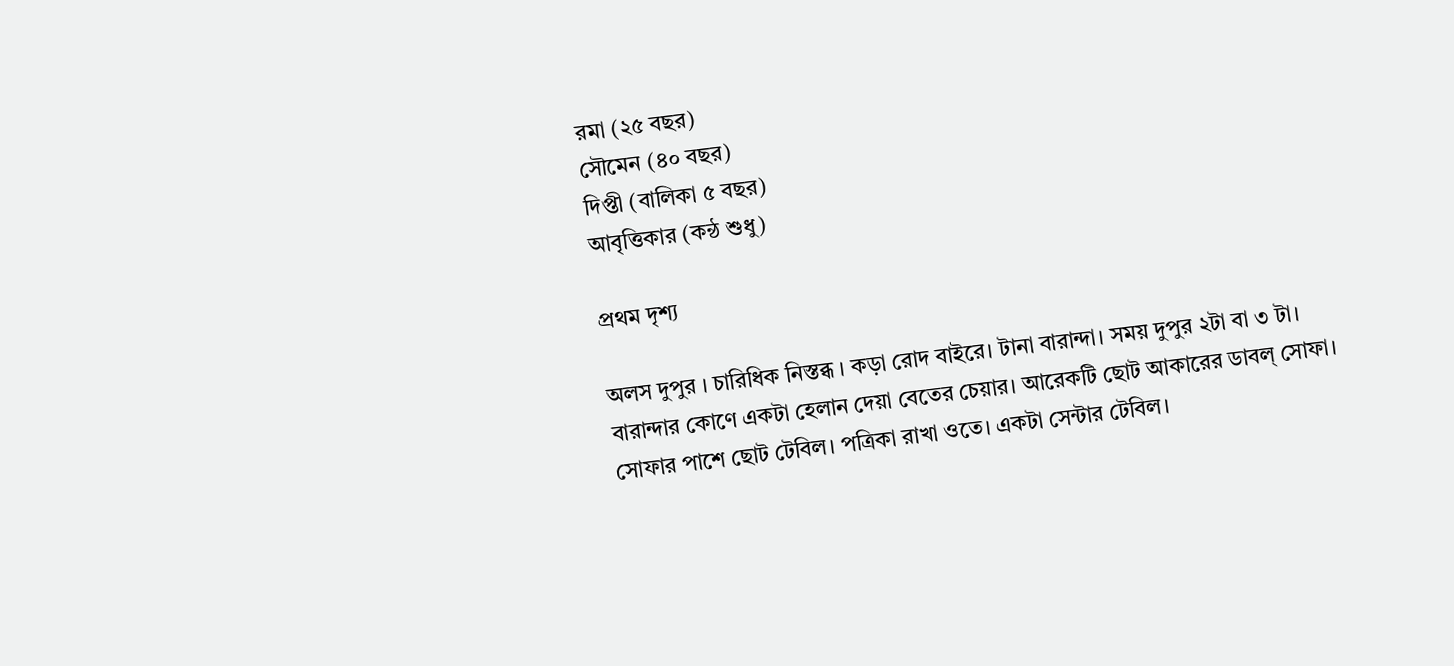রমা (২৫ বছর)
সৌমেন (৪০ বছর)
দিপ্তী (বালিকা ৫ বছর)
আবৃত্তিকার (কন্ঠ শুধু)

প্রথম দৃশ্য

অলস দুপুর । চারিধিক নিস্তব্ধ । কড়া রোদ বাইরে। টানা বারান্দা। সময় দুপুর ২টা বা ৩ টা। বারান্দার কোণে একটা হেলান দেয়া বেতের চেয়ার। আরেকটি ছোট আকারের ডাবল্ সোফা। সোফার পাশে ছোট টেবিল। পত্রিকা রাখা ওতে। একটা সেন্টার টেবিল।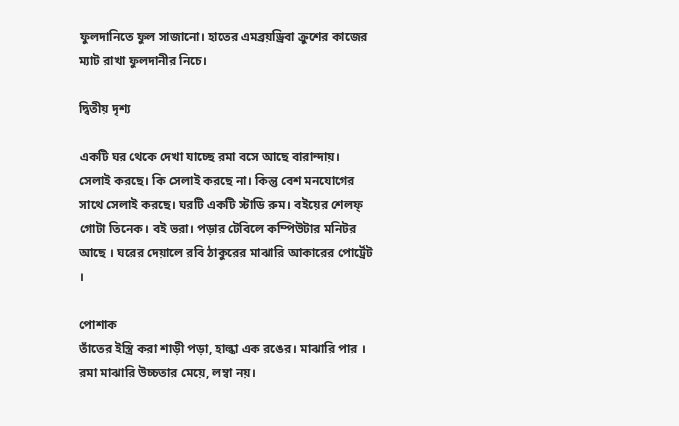ফুলদানিতে ফুল সাজানো। হাতের এমব্রয়ড্রিবা ক্রুশের কাজের ম্যাট রাখা ফুলদানীর নিচে।

দ্বিতীয় দৃশ্য

একটি ঘর থেকে দেখা যাচ্ছে রমা বসে আছে বারান্দায়। সেলাই করছে। কি সেলাই করছে না। কিন্তু বেশ মনযোগের সাথে সেলাই করছে। ঘরটি একটি স্টাডি রুম। বইয়ের শেলফ্ গোটা তিনেক। বই ভরা। পড়ার টেবিলে কম্পিউটার মনিটর আছে । ঘরের দেয়ালে রবি ঠাকুরের মাঝারি আকারের পোর্ট্রেট ।

পোশাক
তাঁতের ইস্ত্রি করা শাড়ী পড়া, হাল্কা এক রঙের। মাঝারি পার । রমা মাঝারি উচ্চতার মেয়ে, লম্বা নয়।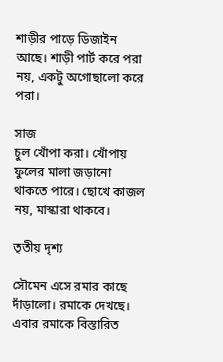শাড়ীর পাড়ে ডিজাইন আছে। শাড়ী পার্ট করে পরা নয়, একটু অগোছালো করে পরা।

সাজ
চুল খোঁপা করা। খোঁপায় ফুলের মালা জড়ানো থাকতে পারে। ছোখে কাজল নয়, মাস্কারা থাকবে।

তৃতীয় দৃশ্য

সৌমেন এসে রমার কাছে দাঁড়ালো। রমাকে দেখছে। এবার রমাকে বিস্তারিত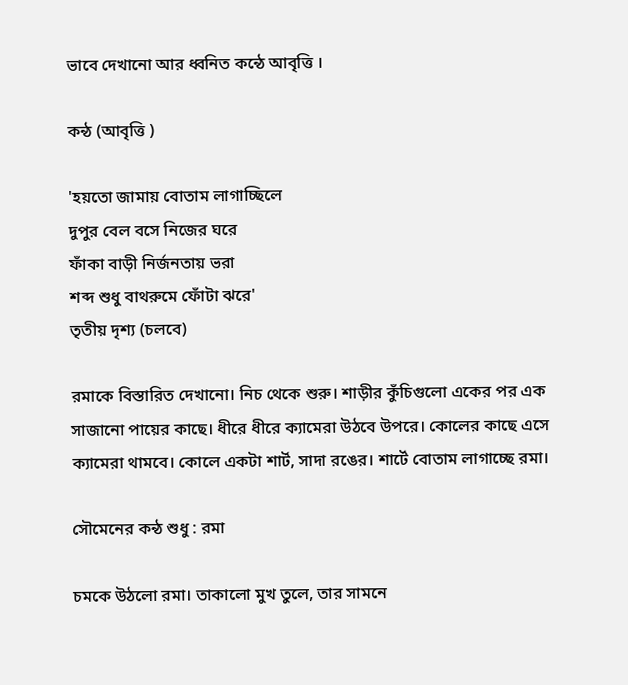ভাবে দেখানো আর ধ্বনিত কন্ঠে আবৃত্তি ।

কন্ঠ (আবৃত্তি )

'হয়তো জামায় বোতাম লাগাচ্ছিলে
দুপুর বেল বসে নিজের ঘরে
ফাঁকা বাড়ী নির্জনতায় ভরা
শব্দ শুধু বাথরুমে ফোঁটা ঝরে'
তৃতীয় দৃশ্য (চলবে)

রমাকে বিস্তারিত দেখানো। নিচ থেকে শুরু। শাড়ীর কুঁচিগুলো একের পর এক সাজানো পায়ের কাছে। ধীরে ধীরে ক্যামেরা উঠবে উপরে। কোলের কাছে এসে ক্যামেরা থামবে। কোলে একটা শার্ট, সাদা রঙের। শার্টে বোতাম লাগাচ্ছে রমা।

সৌমেনের কন্ঠ শুধু : রমা

চমকে উঠলো রমা। তাকালো মুখ তুলে, তার সামনে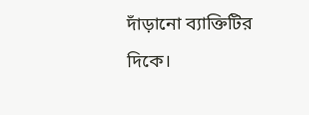দাঁড়ানো ব্যাক্তিটির দিকে।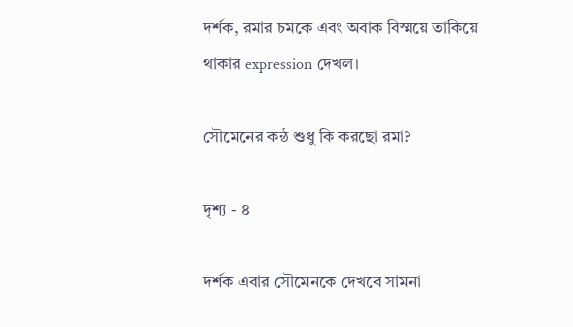দর্শক, রমার চমকে এবং অবাক বিস্ময়ে তাকিয়ে থাকার expression দেখল।

সৌমেনের কন্ঠ শুধু কি করছো রমা?

দৃশ্য - ৪

দর্শক এবার সৌমেনকে দেখবে সামনা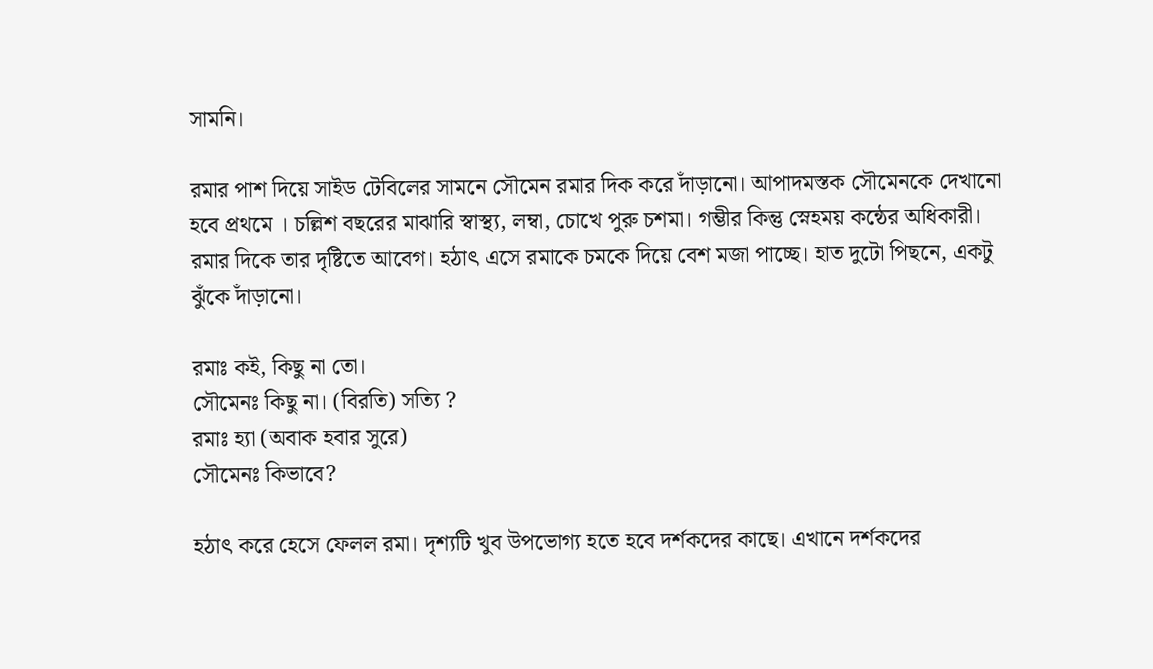সামনি।

রমার পাশ দিয়ে সাইড টেবিলের সামনে সৌমেন রমার দিক করে দাঁড়ানো। আপাদমস্তক সৌমেনকে দেখানো হবে প্রথমে । চল্লিশ বছরের মাঝারি স্বাস্থ্য, লম্বা, চোখে পুরু চশমা। গম্ভীর কিন্তু স্নেহময় কন্ঠের অধিকারী। রমার দিকে তার দৃষ্টিতে আবেগ। হঠাৎ এসে রমাকে চমকে দিয়ে বেশ মজা পাচ্ছে। হাত দুটো পিছনে, একটু ঝুঁকে দাঁড়ানো।

রমাঃ কই, কিছু না তো।
সৌমেনঃ কিছু না। (বিরতি) সত্যি ?
রমাঃ হ্যা (অবাক হবার সুরে)
সৌমেনঃ কিভাবে?

হঠাৎ করে হেসে ফেলল রমা। দৃশ্যটি খুব উপভোগ্য হতে হবে দর্শকদের কাছে। এখানে দর্শকদের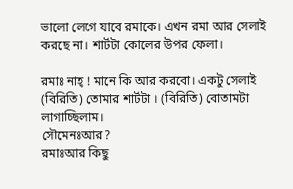ভালো লেগে যাবে রমাকে। এখন রমা আর সেলাই করছে না। শার্টটা কোলের উপর ফেলা।

রমাঃ নাহ্ ! মানে কি আর করবো। একটু সেলাই (বিরিতি) তোমার শার্টটা । (বিরিতি) বোতামটা লাগাচ্ছিলাম।
সৌমেনঃআর?
রমাঃআর কিছু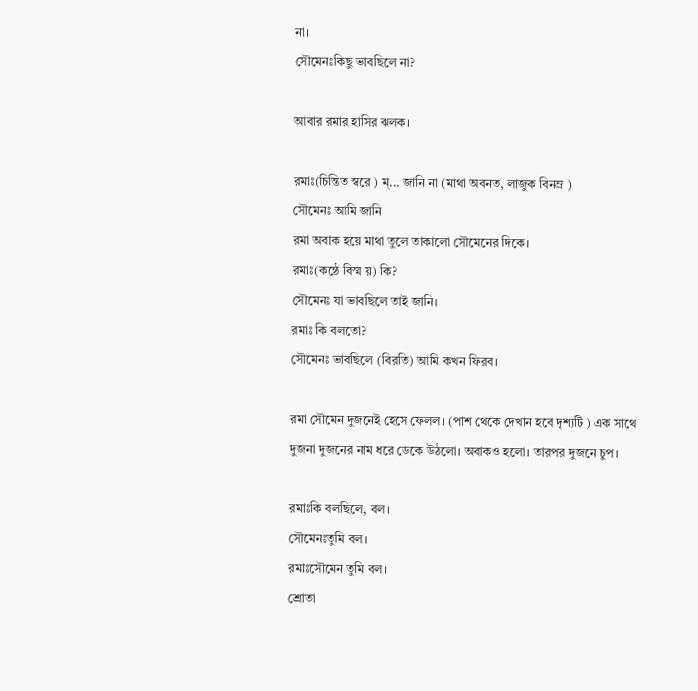না।
সৌমেনঃকিছু ভাবছিলে না?

আবার রমার হাসির ঝলক।

রমাঃ(চিন্তিত স্বরে ) ম্... জানি না (মাথা অবনত, লাজুক বিনম্র )
সৌমেনঃ আমি জানি
রমা অবাক হয়ে মাথা তুলে তাকালো সৌমেনের দিকে।
রমাঃ(কন্ঠে বিস্ম য়) কি?
সৌমেনঃ যা ভাবছিলে তাই জানি।
রমাঃ কি বলতো?
সৌমেনঃ ভাবছিলে (বিরতি) আমি কখন ফিরব।

রমা সৌমেন দুজনেই হেসে ফেলল। (পাশ থেকে দেখান হবে দৃশ্যটি ) এক সাথে দুজনা দুজনের নাম ধরে ডেকে উঠলো। অবাকও হলো। তারপর দুজনে চুপ।

রমাঃকি বলছিলে, বল।
সৌমেনঃতুমি বল।
রমাঃসৌমেন তুমি বল।
শ্রোতা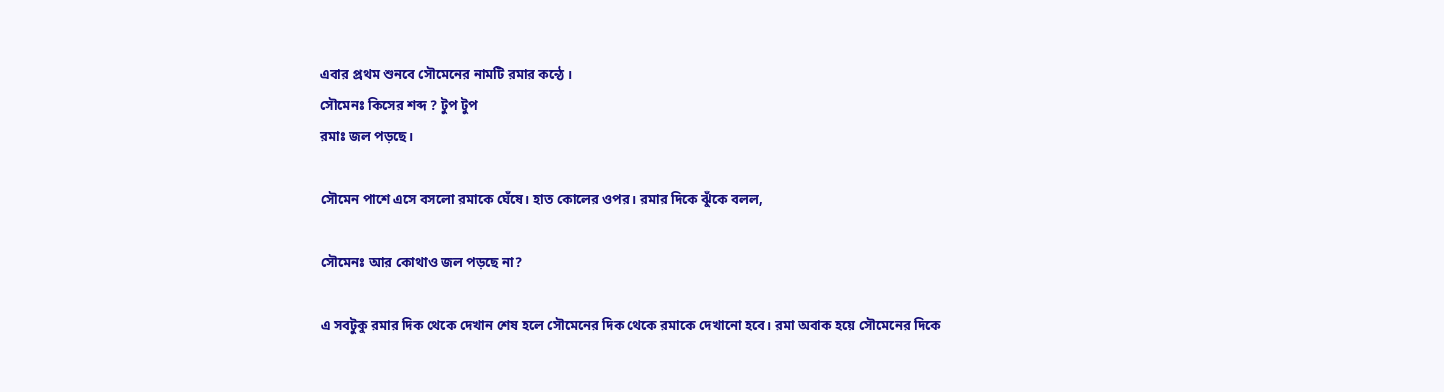এবার প্রথম শুনবে সৌমেনের নামটি রমার কন্ঠে ।
সৌমেনঃ কিসের শব্দ ? টুপ টুপ
রমাঃ জল পড়ছে।

সৌমেন পাশে এসে বসলো রমাকে ঘেঁষে। হাত কোলের ওপর। রমার দিকে ঝুঁকে বলল,

সৌমেনঃ আর কোথাও জল পড়ছে না?

এ সবটুকু রমার দিক থেকে দেখান শেষ হলে সৌমেনের দিক থেকে রমাকে দেখানো হবে। রমা অবাক হয়ে সৌমেনের দিকে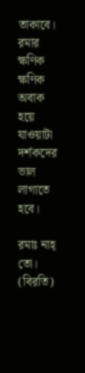তাকাবে। রমার ক্ষণিক ক্ষণিক অবাক হয়ে যাওয়াটা দর্শকদের ভাল লাগাতে হবে।

রমাঃ নাহ্ তো। (বিরতি)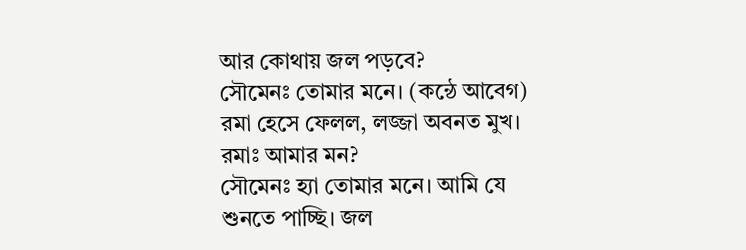আর কোথায় জল পড়বে?
সৌমেনঃ তোমার মনে। (কন্ঠে আবেগ)
রমা হেসে ফেলল, লজ্জা অবনত মুখ।
রমাঃ আমার মন?
সৌমেনঃ হ্যা তোমার মনে। আমি যে শুনতে পাচ্ছি। জল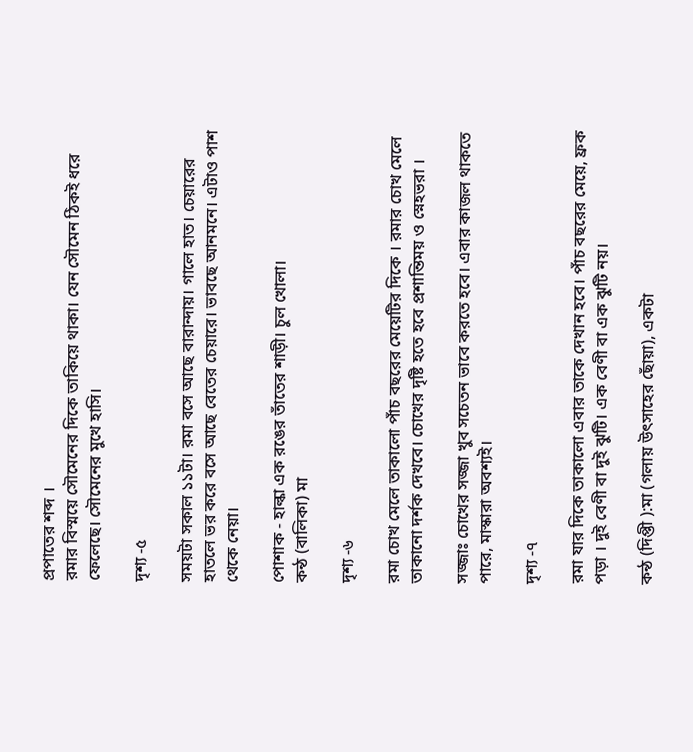প্রপাতের শব্দ ।
রমার বিস্ময়ে সৌমেনের দিকে তাকিয়ে থাকা। যেন সৌমেন ঠিকই ধরে ফেলেছে। সৌমেনের মুখে হাসি।

দৃশ্য -৫

সময়টা সকাল ১১টা। রমা বসে আছে বারান্দায়। গালে হাত। চেয়ারের হাতলে ভর করে বসে আছে বেতের চেয়ারে। ভাবছে আনমনে। এটাও পাশ থেকে নেয়া।

পোশাক - হাল্কা এক রঙের তাঁতের শাড়ী। চুল খোলা।
কন্ঠ (বালিকা) মা

দৃশ্য -৬

রমা চোখ মেলে তাকালো পাঁচ বছরের মেয়েটির দিকে । রমার চোখ মেলে তাকানো দর্শক দেখবে। চোখের দৃষ্টি হতে হবে প্রশান্তিময় ও স্নেহভরা ।

সজ্জাঃ চোখের সজ্জা খুব সচেতন ভাবে করতে হবে। এবার কাজল থাকতে পারে, মাস্কারা অবশ্যই।

দৃশ্য -৭

রমা যার দিকে তাকালো এবার তাকে দেখান হবে। পাঁচ বছরের মেয়ে, ফ্রক পড়া । দুই বেণী বা দুই ঝুটি। এক বেণী বা এক ঝুটি নয়।

কন্ঠ (দিপ্তী ):মা (গলায় উৎসাহের ছোঁয়া), একটা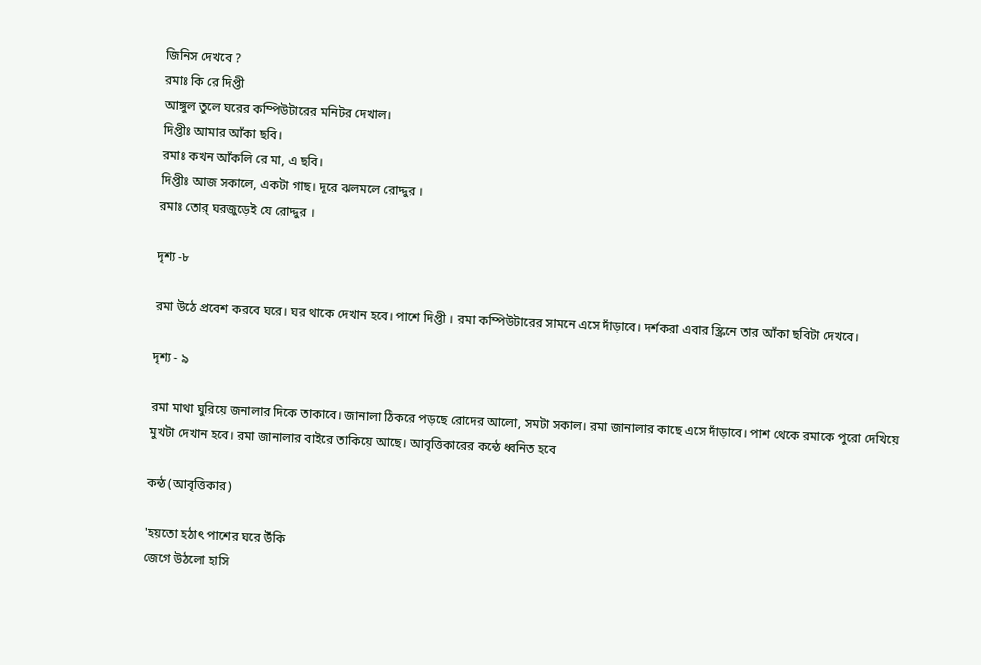জিনিস দেখবে ?
রমাঃ কি রে দিপ্তী
আঙ্গুল তুলে ঘরের কম্পিউটারের মনিটর দেখাল।
দিপ্তীঃ আমার আঁকা ছবি।
রমাঃ কখন আঁকলি রে মা, এ ছবি।
দিপ্তীঃ আজ সকালে, একটা গাছ। দূরে ঝলমলে রোদ্দুর ।
রমাঃ তোর্ ঘরজুড়েই যে রোদ্দুর ।

দৃশ্য -৮

রমা উঠে প্রবেশ করবে ঘরে। ঘর থাকে দেখান হবে। পাশে দিপ্তী । রমা কম্পিউটারের সামনে এসে দাঁড়াবে। দর্শকরা এবার স্ক্রিনে তার আঁকা ছবিটা দেখবে।

দৃশ্য - ৯

রমা মাথা ঘুরিয়ে জনালার দিকে তাকাবে। জানালা ঠিকরে পড়ছে রোদের আলো, সমটা সকাল। রমা জানালার কাছে এসে দাঁড়াবে। পাশ থেকে রমাকে পুরো দেখিয়ে মুখটা দেখান হবে। রমা জানালার বাইরে তাকিয়ে আছে। আবৃত্তিকারের কন্ঠে ধ্বনিত হবে

কন্ঠ (আবৃত্তিকার)

'হয়তো হঠাৎ পাশের ঘরে উঁকি
জেগে উঠলো হাসি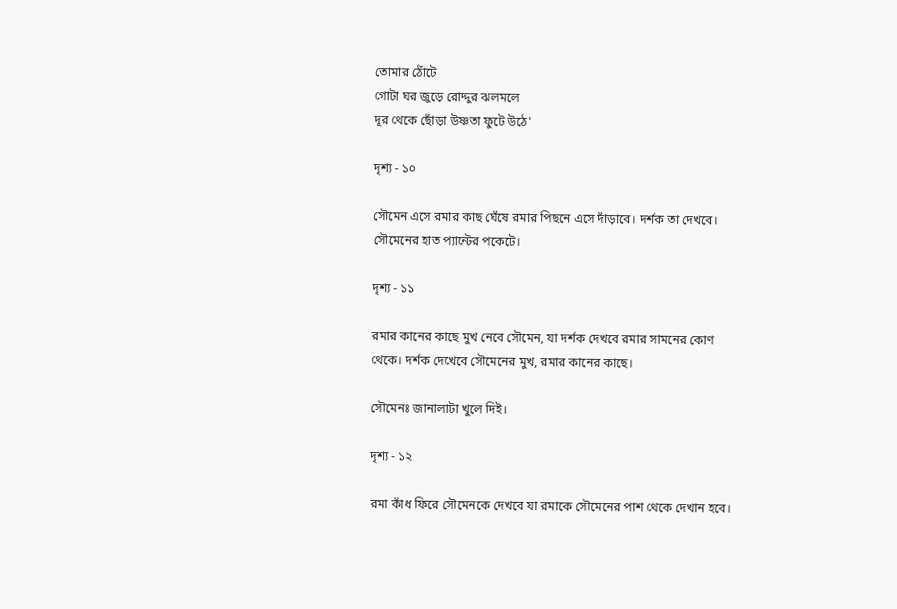তোমার ঠোঁটে
গোটা ঘর জুড়ে রোদ্দুর ঝলমলে
দূর থেকে ছোঁড়া উষ্ণতা ফুটে উঠে'

দৃশ্য - ১০

সৌমেন এসে রমার কাছ ঘেঁষে রমার পিছনে এসে দাঁড়াবে। দর্শক তা দেখবে। সৌমেনের হাত প্যান্টের পকেটে।

দৃশ্য - ১১

রমার কানের কাছে মুখ নেবে সৌমেন, যা দর্শক দেখবে রমার সামনের কোণ থেকে। দর্শক দেখেবে সৌমেনের মুখ, রমার কানের কাছে।

সৌমেনঃ জানালাটা খুলে দিই।

দৃশ্য - ১২

রমা কাঁধ ফিরে সৌমেনকে দেখবে যা রমাকে সৌমেনের পাশ থেকে দেখান হবে।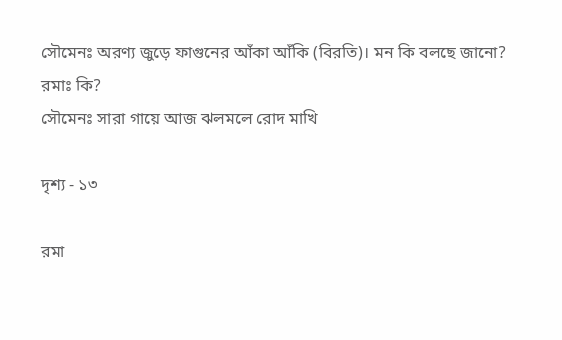সৌমেনঃ অরণ্য জুড়ে ফাগুনের আঁকা আঁকি (বিরতি)। মন কি বলছে জানো?
রমাঃ কি?
সৌমেনঃ সারা গায়ে আজ ঝলমলে রোদ মাখি

দৃশ্য - ১৩

রমা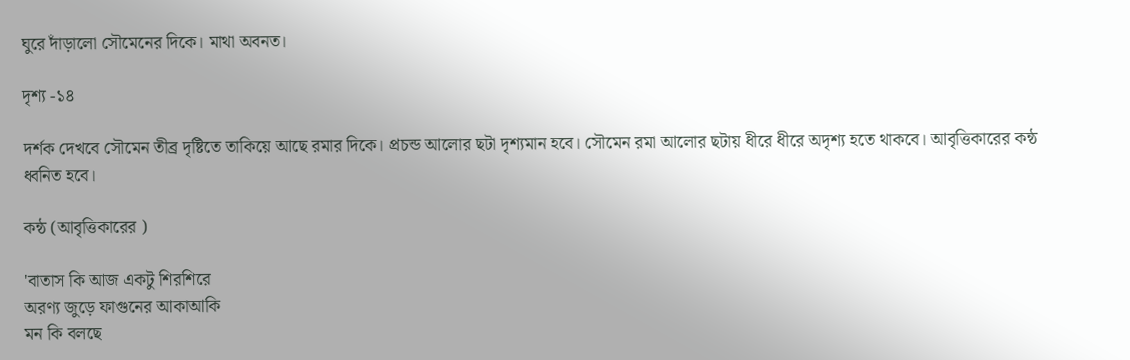ঘুরে দাঁড়ালো সৌমেনের দিকে। মাথা অবনত।

দৃশ্য -১৪

দর্শক দেখবে সৌমেন তীব্র দৃষ্টিতে তাকিয়ে আছে রমার দিকে। প্রচন্ড আলোর ছটা দৃশ্যমান হবে। সৌমেন রমা আলোর ছটায় ধীরে ধীরে অদৃশ্য হতে থাকবে। আবৃত্তিকারের কন্ঠ ধ্বনিত হবে।

কন্ঠ (আবৃত্তিকারের )

'বাতাস কি আজ একটু শিরশিরে
অরণ্য জুড়ে ফাগুনের আকাআকি
মন কি বলছে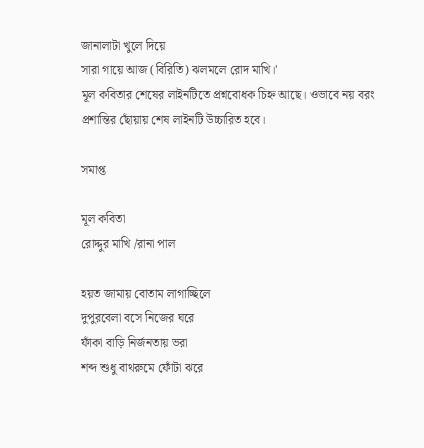জানালাটা খুলে দিয়ে
সারা গায়ে আজ (বিরিতি) ঝলমলে রোদ মাখি।'
মূল কবিতার শেষের লাইনটিতে প্রশ্নবোধক চিহ্ন আছে। ওভাবে নয় বরং প্রশান্তির ছোঁয়ায় শেষ লাইনটি উচ্চারিত হবে।

সমাপ্ত

মূল কবিতা
রোদ্দুর মাখি /রানা পাল

হয়ত জামায় বোতাম লাগাচ্ছিলে
দুপুরবেলা বসে নিজের ঘরে
ফাঁকা বাড়ি নির্জনতায় ভরা
শব্দ শুধু বাথরুমে ফোঁটা ঝরে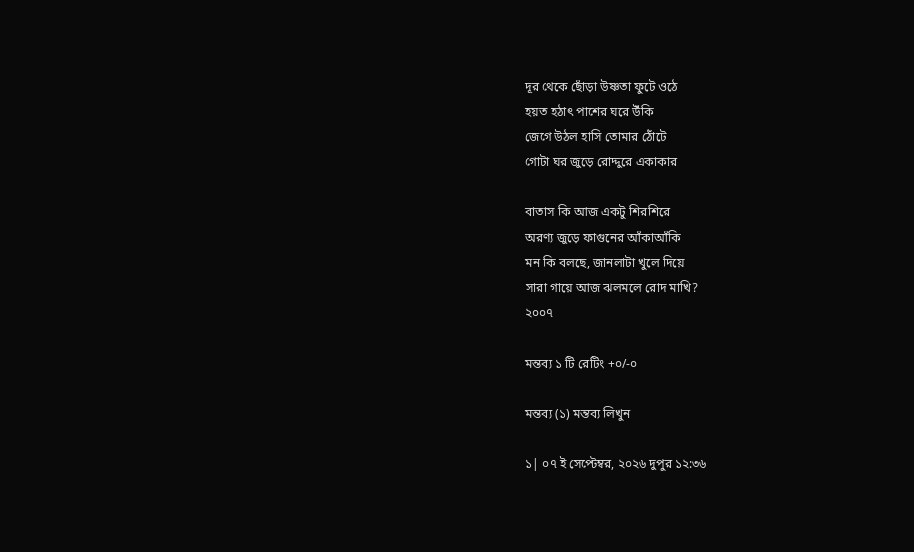দূর থেকে ছোঁড়া উষ্ণতা ফুটে ওঠে
হয়ত হঠাৎ পাশের ঘরে উঁকি
জেগে উঠল হাসি তোমার ঠোঁটে
গোটা ঘর জুড়ে রোদ্দুরে একাকার

বাতাস কি আজ একটু শিরশিরে
অরণ্য জুড়ে ফাগুনের আঁকাআঁকি
মন কি বলছে, জানলাটা খুলে দিয়ে
সারা গায়ে আজ ঝলমলে রোদ মাখি?
২০০৭

মন্তব্য ১ টি রেটিং +০/-০

মন্তব্য (১) মন্তব্য লিখুন

১| ০৭ ই সেপ্টেম্বর, ২০২৬ দুপুর ১২:৩৬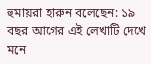হুমায়রা হারুন বলেছেন: ১৯ বছর আগের এই লেখাটি দেখে মনে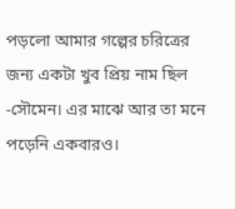পড়লো আমার গল্পের চরিত্রের জন্য একটা খুব প্রিয় নাম ছিল -সৌমেন। এর মাঝে আর তা মনে পড়েনি একবারও।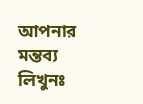আপনার মন্তব্য লিখুনঃ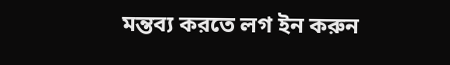মন্তব্য করতে লগ ইন করুন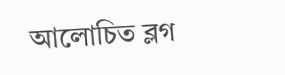আলোচিত ব্লগ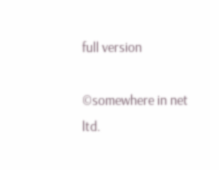full version

©somewhere in net ltd.